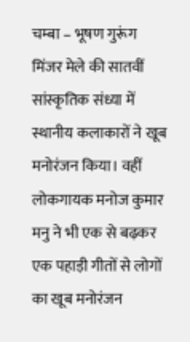चम्बा – भूषण गुरूंग
मिंजर मेले की सातवीं सांस्कृतिक संध्या में स्थानीय कलाकारों ने खूब मनोरंजन किया। वहीं लोकगायक मनोज कुमार मनु ने भी एक से बढ़कर एक पहाड़ी गीतों से लोगों का खूब मनोरंजन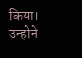किया।
उन्होने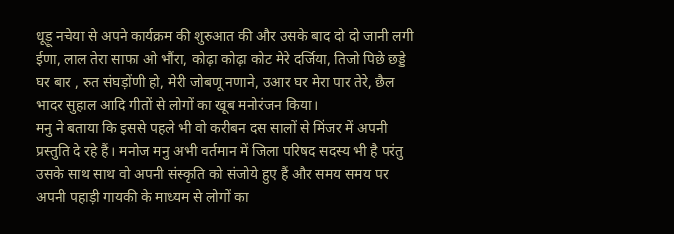धूड़ू नचेया से अपने कार्यक्रम की शुरुआत की और उसके बाद दो दो जानी लगी ईणा, लाल तेरा साफा ओ भौंरा, कोढ़ा कोढ़ा कोट मेरे दर्जिया, तिजो पिछे छड्डे घर बार , रुत संघड़ोंणी हो, मेरी जोबणू नणाने, उआर घर मेरा पार तेरे, छैल भादर सुहाल आदि गीतों से लोगों का खूब मनोरंजन किया।
मनु ने बताया कि इससे पहले भी वो करीबन दस सालों से मिंजर में अपनी प्रस्तुति दे रहे हैं। मनोज मनु अभी वर्तमान में जिला परिषद सदस्य भी है परंतु उसके साथ साथ वो अपनी संस्कृति को संजोये हुए हैं और समय समय पर अपनी पहाड़ी गायकी के माध्यम से लोगों का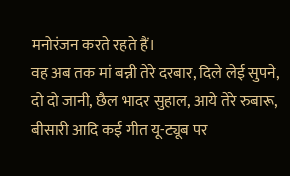मनोरंजन करते रहते हैं।
वह अब तक मां बन्नी तेरे दरबार, दिले लेई सुपने, दो दो जानी, छैल भादर सुहाल, आये तेरे रुबारू, बीसारी आदि कई गीत यू-ट्यूब पर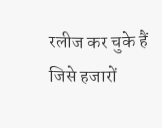रलीज कर चुके हैं जिसे हजारों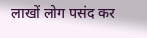लाखों लोग पसंद कर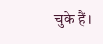चुके हैं।